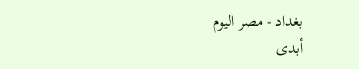بغداد - مصر اليوم
أبدى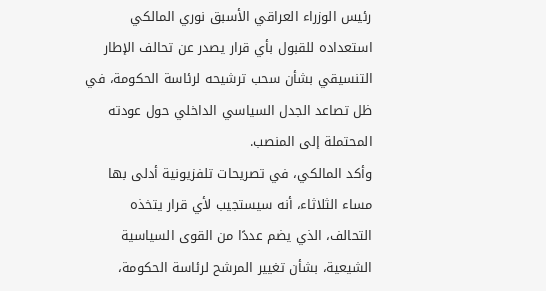رئيس الوزراء العراقي الأسبق نوري المالكي استعداده للقبول بأي قرار يصدر عن تحالف الإطار التنسيقي بشأن سحب ترشيحه لرئاسة الحكومة، في ظل تصاعد الجدل السياسي الداخلي حول عودته المحتملة إلى المنصب.
وأكد المالكي، في تصريحات تلفزيونية أدلى بها مساء الثلاثاء، أنه سيستجيب لأي قرار يتخذه التحالف، الذي يضم عددًا من القوى السياسية الشيعية، بشأن تغيير المرشح لرئاسة الحكومة،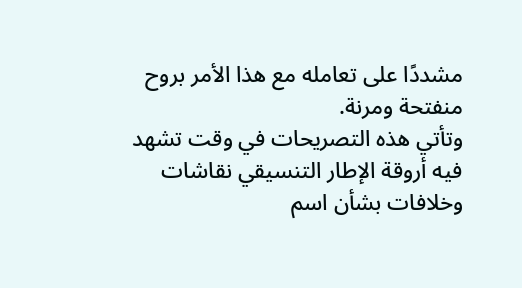مشددًا على تعامله مع هذا الأمر بروح منفتحة ومرنة.
وتأتي هذه التصريحات في وقت تشهد فيه أروقة الإطار التنسيقي نقاشات وخلافات بشأن اسم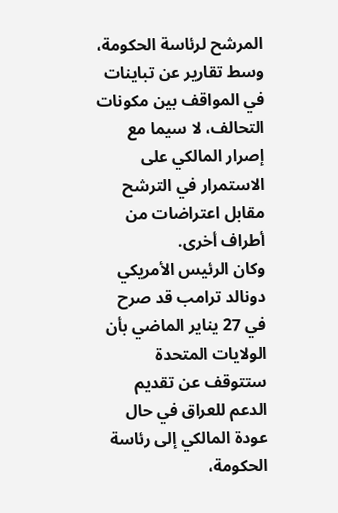المرشح لرئاسة الحكومة، وسط تقارير عن تباينات في المواقف بين مكونات التحالف، لا سيما مع إصرار المالكي على الاستمرار في الترشح مقابل اعتراضات من أطراف أخرى.
وكان الرئيس الأمريكي دونالد ترامب قد صرح في 27 يناير الماضي بأن الولايات المتحدة ستتوقف عن تقديم الدعم للعراق في حال عودة المالكي إلى رئاسة الحكومة،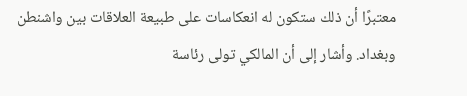معتبرًا أن ذلك ستكون له انعكاسات على طبيعة العلاقات بين واشنطن وبغداد. وأشار إلى أن المالكي تولى رئاسة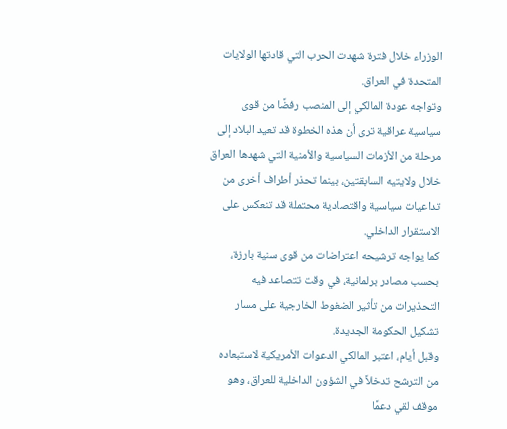الوزراء خلال فترة شهدت الحرب التي قادتها الولايات المتحدة في العراق.
وتواجه عودة المالكي إلى المنصب رفضًا من قوى سياسية عراقية ترى أن هذه الخطوة قد تعيد البلاد إلى مرحلة من الأزمات السياسية والأمنية التي شهدها العراق خلال ولايتيه السابقتين، بينما تحذر أطراف أخرى من تداعيات سياسية واقتصادية محتملة قد تنعكس على الاستقرار الداخلي.
كما يواجه ترشيحه اعتراضات من قوى سنية بارزة، بحسب مصادر برلمانية، في وقت تتصاعد فيه التحذيرات من تأثير الضغوط الخارجية على مسار تشكيل الحكومة الجديدة.
وقبل أيام، اعتبر المالكي الدعوات الأمريكية لاستبعاده من الترشح تدخلاً في الشؤون الداخلية للعراق، وهو موقف لقي دعمًا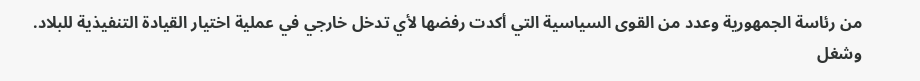من رئاسة الجمهورية وعدد من القوى السياسية التي أكدت رفضها لأي تدخل خارجي في عملية اختيار القيادة التنفيذية للبلاد.
وشغل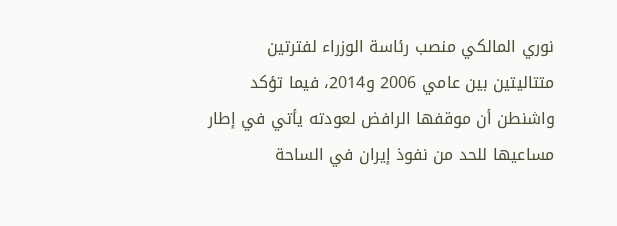نوري المالكي منصب رئاسة الوزراء لفترتين متتاليتين بين عامي 2006 و2014، فيما تؤكد واشنطن أن موقفها الرافض لعودته يأتي في إطار مساعيها للحد من نفوذ إيران في الساحة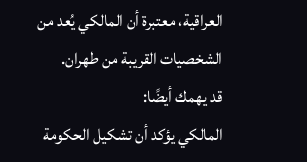العراقية، معتبرة أن المالكي يُعد من الشخصيات القريبة من طهران.
قد يهمك أيضًا:
المالكي يؤكد أن تشكيل الحكومة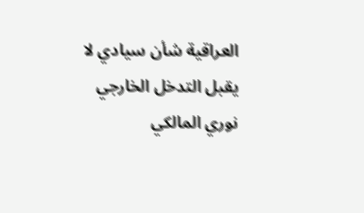العراقية شأن سيادي لا يقبل التدخل الخارجي
نوري المالكي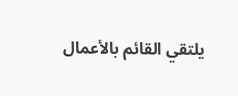يلتقي القائم بالأعمال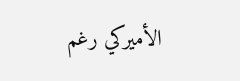الأميركي رغم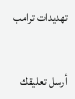تهديدات ترامب


أرسل تعليقك